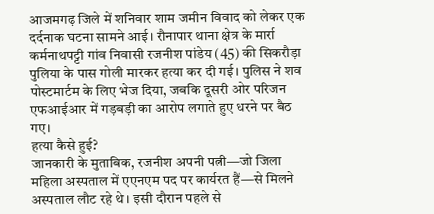आजमगढ़ जिले में शनिवार शाम जमीन विवाद को लेकर एक दर्दनाक घटना सामने आई। रौनापार थाना क्षेत्र के मार्रा कर्मनाथपट्टी गांव निवासी रजनीश पांडेय (45) की सिकरौड़ा पुलिया के पास गोली मारकर हत्या कर दी गई। पुलिस ने शव पोस्टमार्टम के लिए भेज दिया, जबकि दूसरी ओर परिजन एफआईआर में गड़बड़ी का आरोप लगाते हुए धरने पर बैठ गए।
हत्या कैसे हुई?
जानकारी के मुताबिक, रजनीश अपनी पत्नी—जो जिला महिला अस्पताल में एएनएम पद पर कार्यरत हैं—से मिलने अस्पताल लौट रहे थे। इसी दौरान पहले से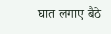घात लगाए बैठे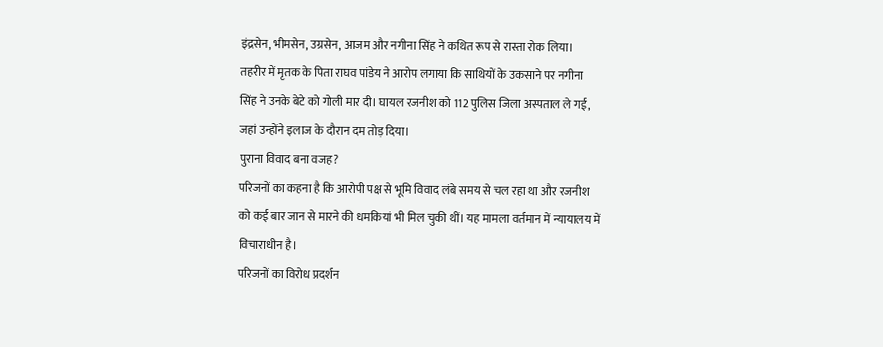इंद्रसेन, भीमसेन, उग्रसेन, आजम और नगीना सिंह ने कथित रूप से रास्ता रोक लिया।
तहरीर में मृतक के पिता राघव पांडेय ने आरोप लगाया कि साथियों के उकसाने पर नगीना सिंह ने उनके बेटे को गोली मार दी। घायल रजनीश को 112 पुलिस जिला अस्पताल ले गई, जहां उन्होंने इलाज के दौरान दम तोड़ दिया।
पुराना विवाद बना वजह?
परिजनों का कहना है कि आरोपी पक्ष से भूमि विवाद लंबे समय से चल रहा था और रजनीश को कई बार जान से मारने की धमकियां भी मिल चुकी थीं। यह मामला वर्तमान में न्यायालय में विचाराधीन है।
परिजनों का विरोध प्रदर्शन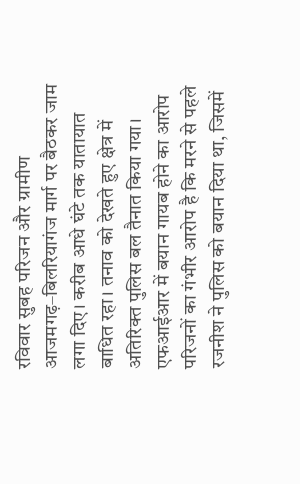रविवार सुबह परिजन और ग्रामीण आजमगढ़–बिलरियागंज मार्ग पर बैठकर जाम लगा दिए। करीब आधे घंटे तक यातायात बाधित रहा। तनाव को देखते हुए क्षेत्र में अतिरिक्त पुलिस बल तैनात किया गया।
एफआईआर में बयान गायब होने का आरोप
परिजनों का गंभीर आरोप है कि मरने से पहले रजनीश ने पुलिस को बयान दिया था, जिसमें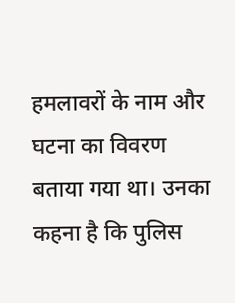हमलावरों के नाम और घटना का विवरण बताया गया था। उनका कहना है कि पुलिस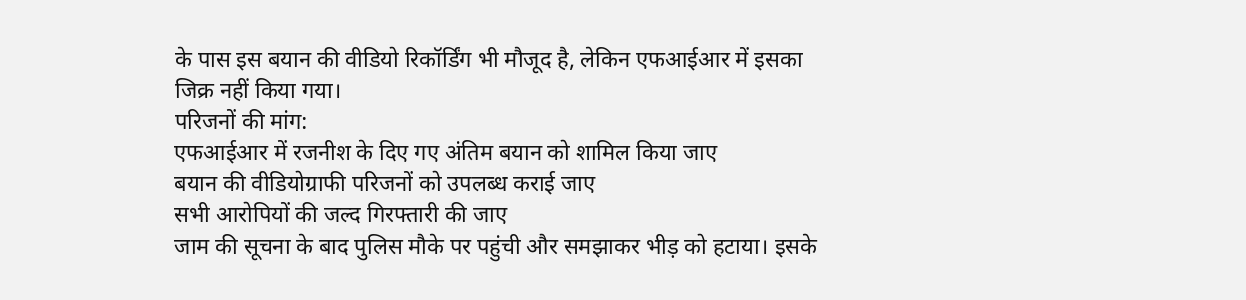के पास इस बयान की वीडियो रिकॉर्डिंग भी मौजूद है, लेकिन एफआईआर में इसका जिक्र नहीं किया गया।
परिजनों की मांग:
एफआईआर में रजनीश के दिए गए अंतिम बयान को शामिल किया जाए
बयान की वीडियोग्राफी परिजनों को उपलब्ध कराई जाए
सभी आरोपियों की जल्द गिरफ्तारी की जाए
जाम की सूचना के बाद पुलिस मौके पर पहुंची और समझाकर भीड़ को हटाया। इसके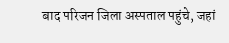बाद परिजन जिला अस्पताल पहुंचे, जहां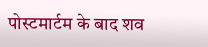पोस्टमार्टम के बाद शव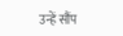उन्हें सौंप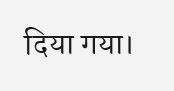दिया गया।